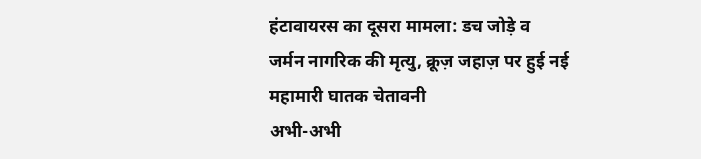हंटावायरस का दूसरा मामला: डच जोड़े व जर्मन नागरिक की मृत्यु, क्रूज़ जहाज़ पर हुई नई महामारी घातक चेतावनी
अभी-अभी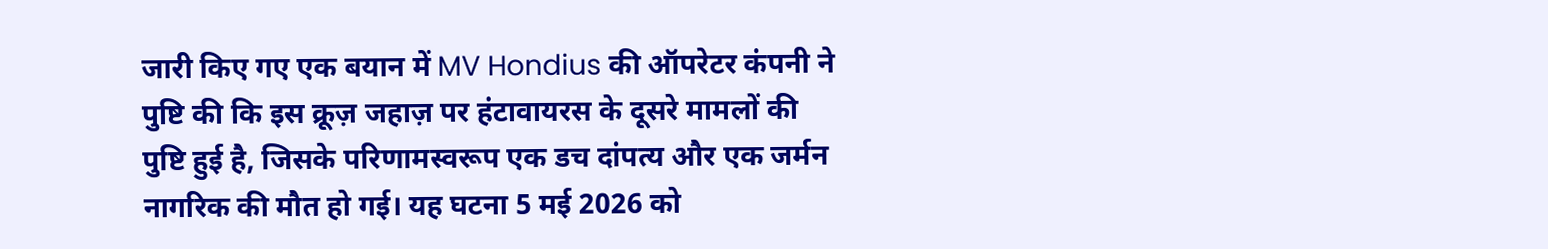जारी किए गए एक बयान में MV Hondius की ऑपरेटर कंपनी ने पुष्टि की कि इस क्रूज़ जहाज़ पर हंटावायरस के दूसरे मामलों की पुष्टि हुई है, जिसके परिणामस्वरूप एक डच दांपत्य और एक जर्मन नागरिक की मौत हो गई। यह घटना 5 मई 2026 को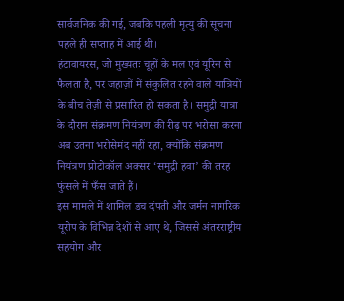सार्वजनिक की गई, जबकि पहली मृत्यु की सूचना पहले ही सप्ताह में आई थी।
हंटावायरस, जो मुख्यतः चूहों के मल एवं यूरिन से फैलता है, पर जहाज़ों में संकुलित रहने वाले यात्रियों के बीच तेज़ी से प्रसारित हो सकता है। समुद्री यात्रा के दौरान संक्रमण नियंत्रण की रीढ़ पर भरोसा करना अब उतना भरोसेमंद नहीं रहा, क्योंकि संक्रमण नियंत्रण प्रोटोकॉल अक्सर ‘समुद्री हवा’ की तरह फुंसले में फँस जाते हैं।
इस मामले में शामिल डच दंपती और जर्मन नागरिक यूरोप के विभिन्न देशों से आए थे, जिससे अंतरराष्ट्रीय सहयोग और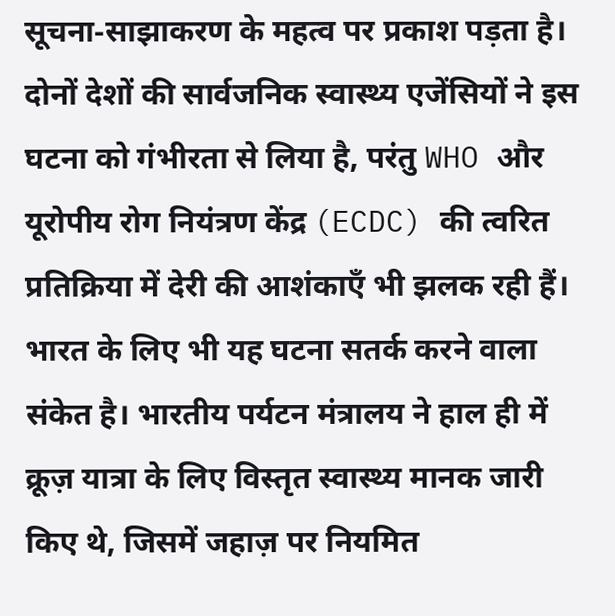सूचना‑साझाकरण के महत्व पर प्रकाश पड़ता है। दोनों देशों की सार्वजनिक स्वास्थ्य एजेंसियों ने इस घटना को गंभीरता से लिया है, परंतु WHO और यूरोपीय रोग नियंत्रण केंद्र (ECDC) की त्वरित प्रतिक्रिया में देरी की आशंकाएँ भी झलक रही हैं।
भारत के लिए भी यह घटना सतर्क करने वाला संकेत है। भारतीय पर्यटन मंत्रालय ने हाल ही में क्रूज़ यात्रा के लिए विस्तृत स्वास्थ्य मानक जारी किए थे, जिसमें जहाज़ पर नियमित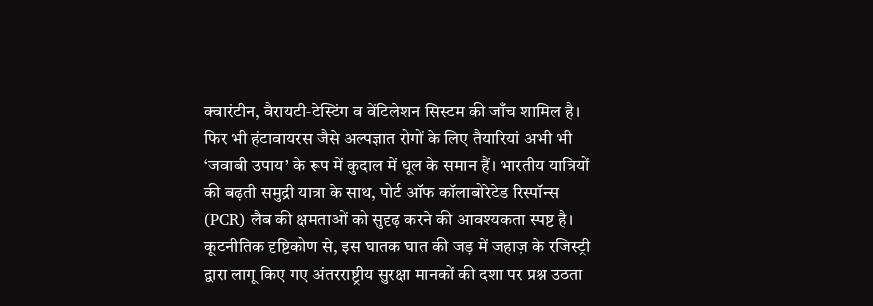क्वारंटीन, वैरायटी‑टेस्टिंग व वेंटिलेशन सिस्टम की जाँच शामिल है। फिर भी हंटावायरस जैसे अल्पज्ञात रोगों के लिए तैयारियां अभी भी ‘जवाबी उपाय’ के रूप में कुदाल में धूल के समान हैं। भारतीय यात्रियों की बढ़ती समुद्री यात्रा के साथ, पोर्ट ऑफ कॉलाबोरेटेड रिस्पॉन्स (PCR) लैब की क्षमताओं को सुदृढ़ करने की आवश्यकता स्पष्ट है।
कूटनीतिक दृष्टिकोण से, इस घातक घात की जड़ में जहाज़ के रजिस्ट्री द्वारा लागू किए गए अंतरराष्ट्रीय सुरक्षा मानकों की दशा पर प्रश्न उठता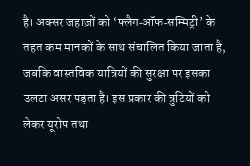है। अक्सर जहाज़ों को ‘फ्लैग‑ऑफ‑सम्मिट्री’ के तहत कम मानकों के साथ संचालित किया जाता है, जबकि वास्तविक यात्रियों की सुरक्षा पर इसका उलटा असर पड़ता है। इस प्रकार की त्रुटियों को लेकर यूरोप तथा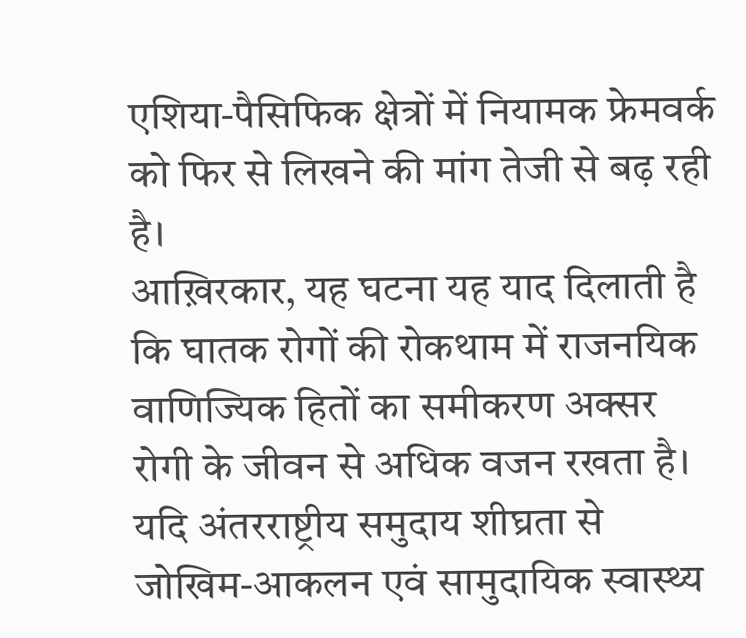एशिया‑पैसिफिक क्षेत्रों में नियामक फ्रेमवर्क को फिर से लिखने की मांग तेजी से बढ़ रही है।
आख़िरकार, यह घटना यह याद दिलाती है कि घातक रोगों की रोकथाम में राजनयिक वाणिज्यिक हितों का समीकरण अक्सर रोगी के जीवन से अधिक वजन रखता है। यदि अंतरराष्ट्रीय समुदाय शीघ्रता से जोखिम‑आकलन एवं सामुदायिक स्वास्थ्य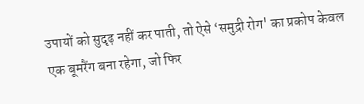उपायों को सुदृढ़ नहीं कर पाती, तो ऐसे ‘समुद्री रोग' का प्रकोप केवल एक बूमरैंग बना रहेगा, जो फिर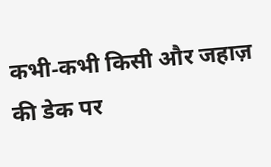कभी‑कभी किसी और जहाज़ की डेक पर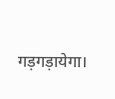गड़गड़ायेगा।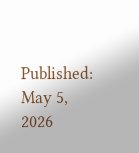Published: May 5, 2026